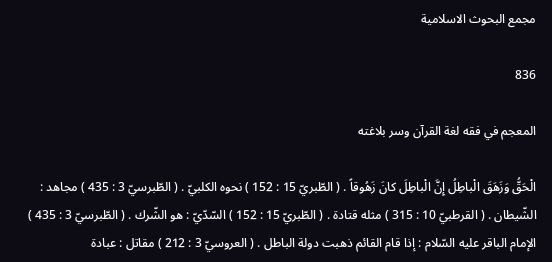مجمع البحوث الاسلامية

836

المعجم في فقه لغة القرآن وسر بلاغته

الْحَقُّ وَزَهَقَ الْباطِلُ إِنَّ الْباطِلَ كانَ زَهُوقاً . ( الطّبريّ 15 : 152 ) نحوه الكلبيّ . ( الطّبرسيّ 3 : 435 ) مجاهد : الشّيطان . ( القرطبيّ 10 : 315 ) مثله قتادة . ( الطّبريّ 15 : 152 ) السّدّيّ : هو الشّرك . ( الطّبرسيّ 3 : 435 ) الإمام الباقر عليه السّلام : إذا قام القائم ذهبت دولة الباطل . ( العروسيّ 3 : 212 ) مقاتل : عبادة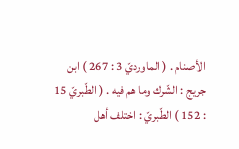الأصنام . ( الماورديّ 3 : 267 ) ابن جريج : الشّرك وما هم فيه . ( الطّبريّ 15 : 152 ) الطّبريّ : اختلف أهل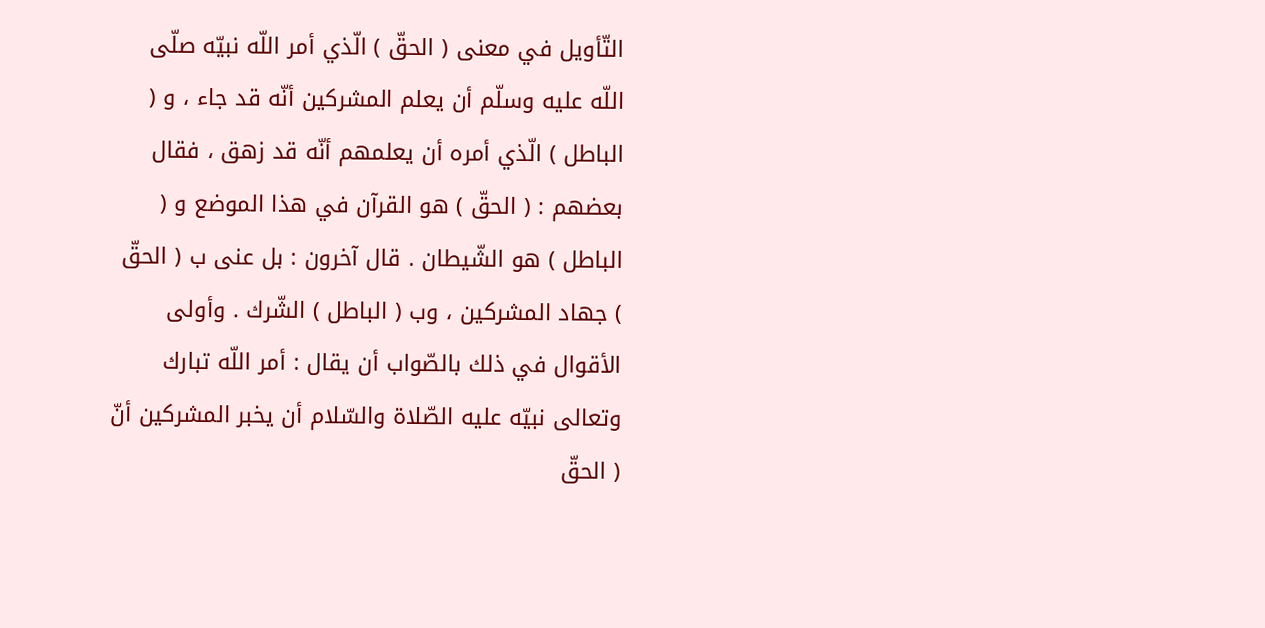التّأويل في معنى ( الحقّ ) الّذي أمر اللّه نبيّه صلّى اللّه عليه وسلّم أن يعلم المشركين أنّه قد جاء ، و ( الباطل ) الّذي أمره أن يعلمهم أنّه قد زهق ، فقال بعضهم : ( الحقّ ) هو القرآن في هذا الموضع و ( الباطل ) هو الشّيطان . قال آخرون : بل عنى ب ( الحقّ ) جهاد المشركين ، وب ( الباطل ) الشّرك . وأولى الأقوال في ذلك بالصّواب أن يقال : أمر اللّه تبارك وتعالى نبيّه عليه الصّلاة والسّلام أن يخبر المشركين أنّ ( الحقّ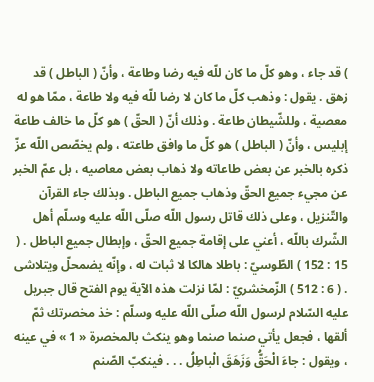) قد جاء ، وهو كلّ ما كان للّه فيه رضا وطاعة ، وأنّ ( الباطل ) قد زهق . يقول : وذهب كلّ ما كان لا رضا للّه فيه ولا طاعة ، ممّا هو له معصية ، وللشّيطان طاعة . وذلك أنّ ( الحقّ ) هو كلّ ما خالف طاعة إبليس ، وأنّ ( الباطل ) هو كلّ ما وافق طاعته ، ولم يخصّص اللّه عزّ ذكره بالخبر عن بعض طاعاته ولا ذهاب بعض معاصيه ، بل عمّ الخبر عن مجيء جميع الحقّ وذهاب جميع الباطل . وبذلك جاء القرآن والتّنزيل ، وعلى ذلك قاتل رسول اللّه صلّى اللّه عليه وسلّم أهل الشّرك باللّه ، أعني على إقامة جميع الحقّ ، وإبطال جميع الباطل . ( 15 : 152 ) الطّوسيّ : باطلا هالكا لا ثبات له ، وإنّه يضمحلّ ويتلاشى . ( 6 : 512 ) الزّمخشريّ : لمّا نزلت هذه الآية يوم الفتح قال جبريل عليه السّلام لرسول اللّه صلّى اللّه عليه وسلّم : خذ مخصرتك ثمّ ألقها ، فجعل يأتي صنما صنما وهو ينكث بالمخصرة « 1 » في عينه ، ويقول : جاءَ الْحَقُّ وَزَهَقَ الْباطِلُ . . . فينكبّ الصّنم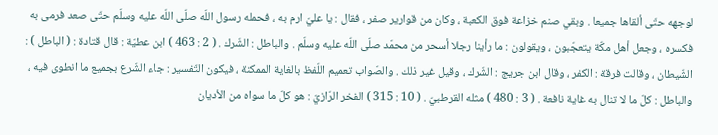لوجهه حتّى ألقاها جميعا . وبقي صنم خزاعة فوق الكعبة ، وكان من قوارير صفر ، فقال : يا عليّ ارم به ، فحمله رسول اللّه صلّى اللّه عليه وسلّم حتّى صعد فرمى به فكسره ، وجعل أهل مكّة يتعجّبون ، ويقولون : ما رأينا رجلا أسحر من محمّد صلّى اللّه عليه وسلّم . والباطل : الشّرك . ( 2 : 463 ) ابن عطيّة : قال قتادة : ( الباطل ) : الشّيطان ، وقالت فرقة : الكفر ، وقال ابن جريج : الشّرك ، وقيل غير ذلك . والصّواب تعميم اللّفظ بالغاية الممكنة ، فيكون التّفسير : جاء الشّرع بجميع ما انطوى فيه ، والباطل : كلّ ما لا تنال به غاية نافعة . ( 3 : 480 ) مثله القرطبيّ . ( 10 : 315 ) الفخر الرّازيّ : هو كلّ ما سواه من الأديان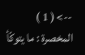--> ( 1 ) المخصرة : ما يتوكّأ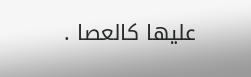عليها كالعصا .